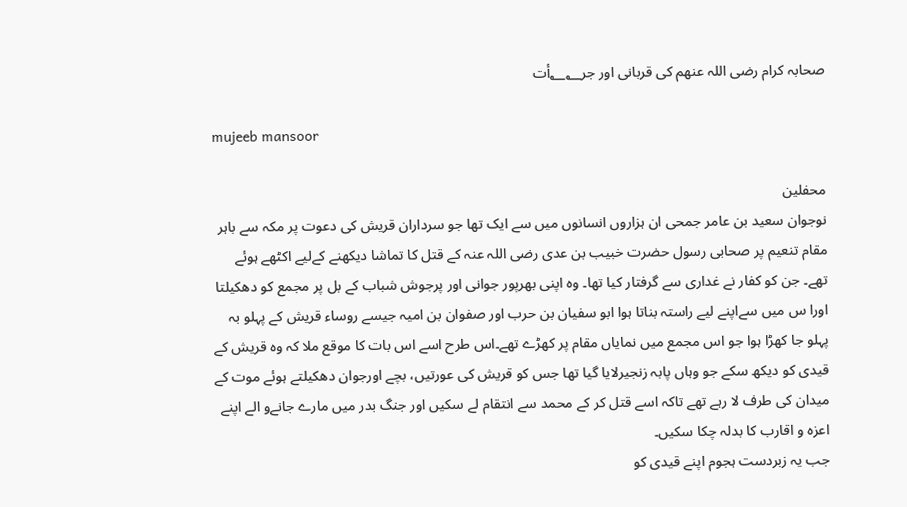صحابہ کرام رضی اللہ عنھم کی قربانی اور جر؂؂أت

mujeeb mansoor

محفلین
نوجوان سعید بن عامر جمحی ان ہزاروں انسانوں میں سے ایک تھا جو سرداران قریش کی دعوت پر مکہ سے باہر مقام تنعیم پر صحابی رسول حضرت خبیب بن عدی رضی اللہ عنہ کے قتل کا تماشا دیکھنے کےلیے اکٹھے ہوئے تھے۔ جن کو کفار نے غداری سے گرفتار کیا تھا۔ وہ اپنی بھرپور جوانی اور پرجوش شباب کے بل پر مجمع کو دھکیلتا اورا س میں سےاپنے لیے راستہ بناتا ہوا ابو سفیان بن حرب اور صفوان بن امیہ جیسے روساء قریش کے پہلو بہ پہلو جا کھڑا ہوا جو اس مجمع میں نمایاں مقام پر کھڑے تھے۔اس طرح اسے اس بات کا موقع ملا کہ وہ قریش کے قیدی کو دیکھ سکے جو وہاں پابہ زنجیرلایا گیا تھا جس کو قریش کی عورتیں، بچے اورجوان دھکیلتے ہوئے موت کے میدان کی طرف لا رہے تھے تاکہ اسے قتل کر کے محمد سے انتقام لے سکیں اور جنگ بدر میں مارے جانےو الے اپنے اعزہ و اقارب کا بدلہ چکا سکیں۔
جب یہ زبردست ہجوم اپنے قیدی کو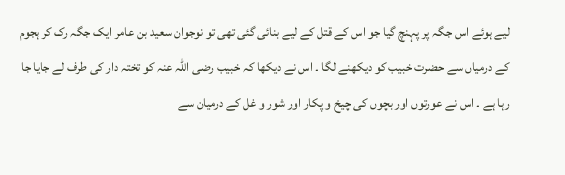لیے ہوئے اس جگہ پر پہنچ گیا جو اس کے قتل کے لیے بنائی گئی تھی تو نوجوان سعید بن عامر ایک جگہ رک کر ہجوم کے درمیاں سے حضرت خبیب کو دیکھنے لگا ۔ اس نے دیکھا کہ خبیب رضی اللہ عنہ کو تختہ دار کی طرف لے جایا جا رہا ہے ۔ اس نے عورتوں اور بچوں کی چیخ و پکار اور شور و غل کے درمیان سے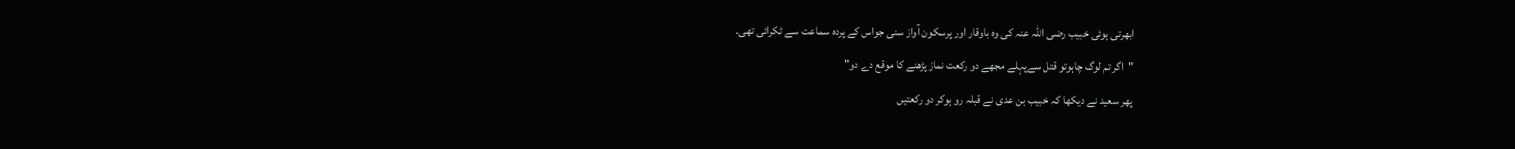ابھرتی ہوئی خبیب رضی اللہ عنہ کی وہ باوقار اور پرسکون آواز سنی جواس کے پردہ سماعت سے ٹکرائی تھی۔
"اگر تم لوگ چاہوتو قتل سےپہلے مجھے دو رکعت نماز پڑھنے کا موقع دے دو"
پھر سعید نے دیکھا کہ خبیب بن عدی نے قبلہ رو ہوکر دو رکعتیں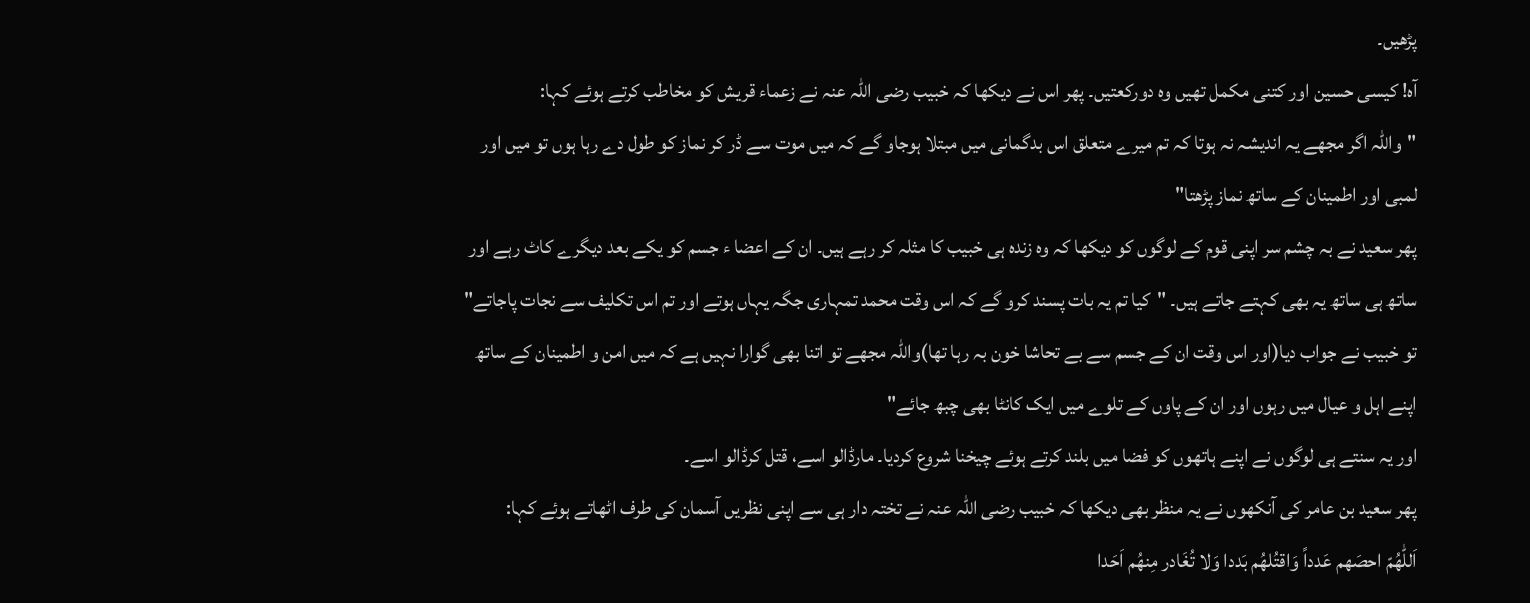پڑھیں۔
آہ! کیسی حسین اور کتنی مکمل تھیں وہ دورکعتیں۔ پھر اس نے دیکھا کہ خبیب رضی اللہ عنہ نے زعماء قریش کو مخاطب کرتے ہوئے کہا:
"واللہ اگر مجھے یہ اندیشہ نہ ہوتا کہ تم میرے متعلق اس بدگمانی میں مبتلا ہوجاو گے کہ میں موت سے ڈر کر نماز کو طول دے رہا ہوں تو میں اور لمبی اور اطمینان کے ساتھ نماز پڑھتا"
پھر سعید نے بہ چشم سر اپنی قوم کے لوگوں کو دیکھا کہ وہ زندہ ہی خبیب کا مثلہ کر رہے ہیں۔ ان کے اعضا ء جسم کو یکے بعد دیگرے کاٹ رہے اور ساتھ ہی ساتھ یہ بھی کہتے جاتے ہیں۔ "کیا تم یہ بات پسند کرو گے کہ اس وقت محمد تمہاری جگہ یہاں ہوتے اور تم اس تکلیف سے نجات پاجاتے"
تو خبیب نے جواب دیا(اور اس وقت ان کے جسم سے بے تحاشا خون بہ رہا تھا)واللہ مجھے تو اتنا بھی گوارا نہیں ہے کہ میں امن و اطمینان کے ساتھ اپنے اہل و عیال میں رہوں اور ان کے پاوں کے تلوے میں ایک کانٹا بھی چبھ جائے"
اور یہ سنتے ہی لوگوں نے اپنے ہاتھوں کو فضا میں بلند کرتے ہوئے چیخنا شروع کردیا۔ مارڈالو اسے، قتل کرڈالو اسے۔
پھر سعید بن عامر کی آنکھوں نے یہ منظر بھی دیکھا کہ خبیب رضی اللہ عنہ نے تختہ دار ہی سے اپنی نظریں آسمان کی طرف اٹھاتے ہوئے کہا:
اَللّٰھُمّ احصَھم عَدداً وَاقتُلھُم بَددا وَلا تُغَادر مِنھُم اَحَدا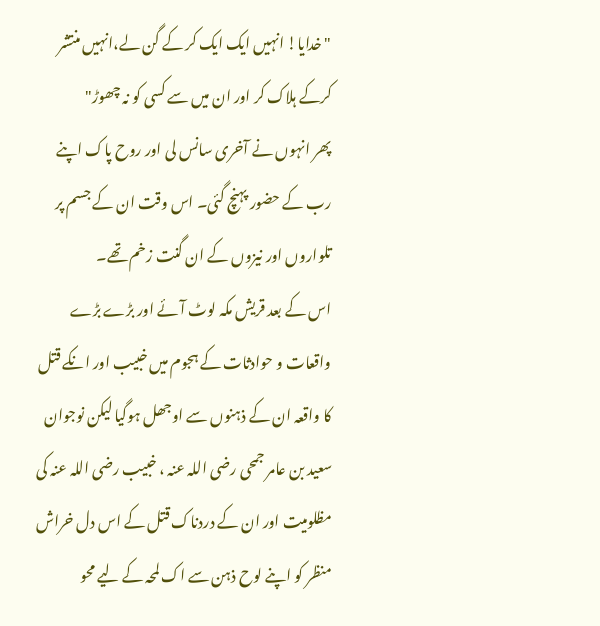"خدایا! انہیں ایک ایک کر کے گن لے،انہیں منتشر کرکے ہلاک کر اور ان میں سے کسی کو نہ چھوڑ"
پھر انہوں نے آخری سانس لی اور روح پاک اپنے رب کے حضور پہنچ گئی۔ اس وقت ان کے جسم پر تلواروں اور نیزوں کے ان گنت زخم تھے۔
اس کے بعد قریش مکہ لوٹ آئے اور بڑے بڑے واقعات و حوادثات کے ہجوم میں خبیب اور انکے قتل کا واقعہ ان کے ذہنوں سے اوجھل ہوگیا لیکن نوجوان سعید بن عامر جمحی رضی اللہ عنہ ، خبیب رضی اللہ عنہ کی مظلومیت اور ان کے دردناک قتل کے اس دل خراش منظر کو اپنے لوح ذہن سے اک لمحہ کے لیے محو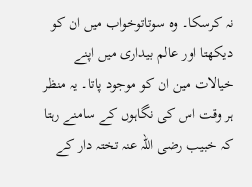نہ کرسکا۔ وہ سوتاتوخواب میں ان کو دیکھتا اور عالم بیداری میں اپنے خیالات مین ان کو موجود پاتا۔ یہ منظر ہر وقت اس کی نگاہوں کے سامنے رہتا کہ خبیب رضی اللہ عنہ تختہ دار کے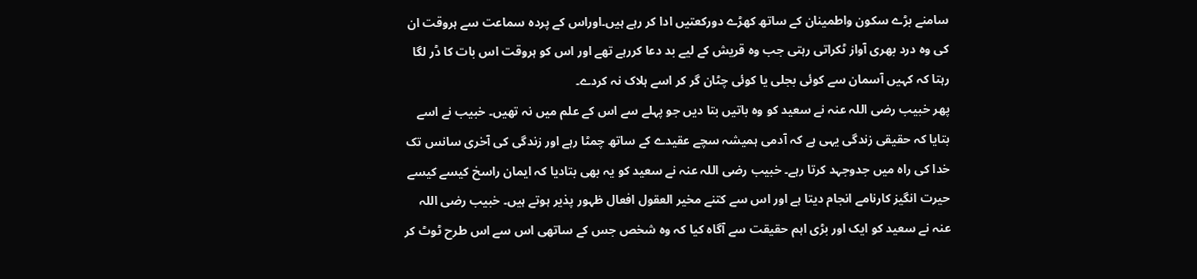سامنے بڑے سکون واطمینان کے ساتھ کھڑے دورکعتیں ادا کر رہے ہیں۔اوراس کے پردہ سماعت سے ہروقت ان کی وہ درد بھری آواز ٹکراتی رہتی جب وہ قریش کے لیے بد دعا کررہے تھے اور اس کو ہروقت اس بات کا ڈر لگا رہتا کہ کہیں آسمان سے کوئی بجلی یا کوئی چٹان گر کر اسے ہلاک نہ کردے۔
پھر خبیب رضی اللہ عنہ نے سعید کو وہ باتیں بتا دیں جو پہلے سے اس کے علم میں نہ تھیں۔ خبیب نے اسے بتایا کہ حقیقی زندگی یہی ہے کہ آدمی ہمیشہ سچے عقیدے کے ساتھ چمٹا رہے اور زندگی کی آخری سانس تک خدا کی راہ میں جدوجہد کرتا رہے۔ خبیب رضی اللہ عنہ نے سعید کو یہ بھی بتادیا کہ ایمان راسخ کیسے کیسے حیرت انگیز کارنامے انجام دیتا ہے اور اس سے کتنے مخیر العقول افعال ظہور پذیر ہوتے ہیں۔ خبیب رضی اللہ عنہ نے سعید کو ایک اور بڑی اہم حقیقت سے آگاہ کیا کہ وہ شخص جس کے ساتھی اس سے اس طرح ٹوٹ کر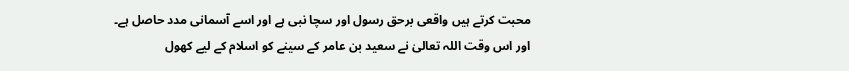محبت کرتے ہیں واقعی برحق رسول اور سچا نبی ہے اور اسے آسمانی مدد حاصل ہے۔
اور اس وقت اللہ تعالیٰ نے سعید بن عامر کے سینے کو اسلام کے لیے کھول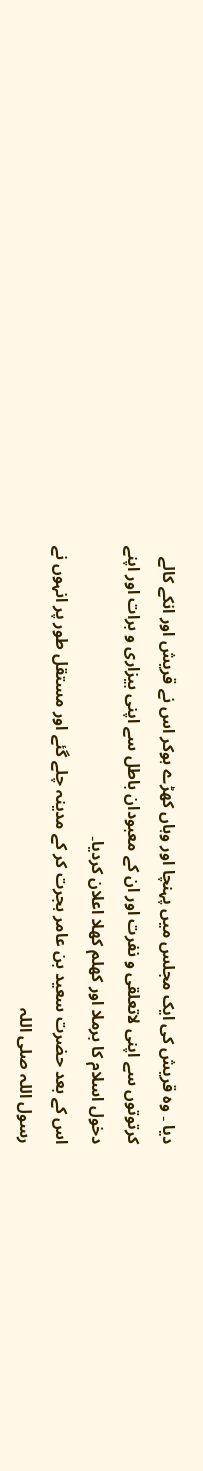دیا ۔ وہ قریش کی ایک مجلس میں پہنچا اور وہاں کھڑے ہوکر اس نے قریش اور انکے کالے کرتوتوں سے اپنی لاتعلقی و نفرت اور ان کے معبودان باطل سے اپنی بیزاری و برات اور اپنے دخول اسلام کا برملا اور کھلم کھلا اعلان کردیا۔
اس کے بعد حضرت سعید بن عامر ہجرت کر کے مدینہ چلے گئے اور مستقل طور پر انہوں نے رسول اللہ صلی اللہ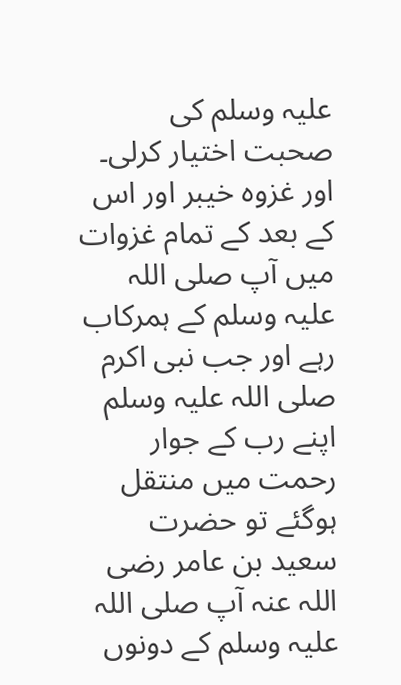علیہ وسلم کی صحبت اختیار کرلی۔ اور غزوہ خیبر اور اس کے بعد کے تمام غزوات میں آپ صلی اللہ علیہ وسلم کے ہمرکاب رہے اور جب نبی اکرم صلی اللہ علیہ وسلم اپنے رب کے جوار رحمت میں منتقل ہوگئے تو حضرت سعید بن عامر رضی اللہ عنہ آپ صلی اللہ علیہ وسلم کے دونوں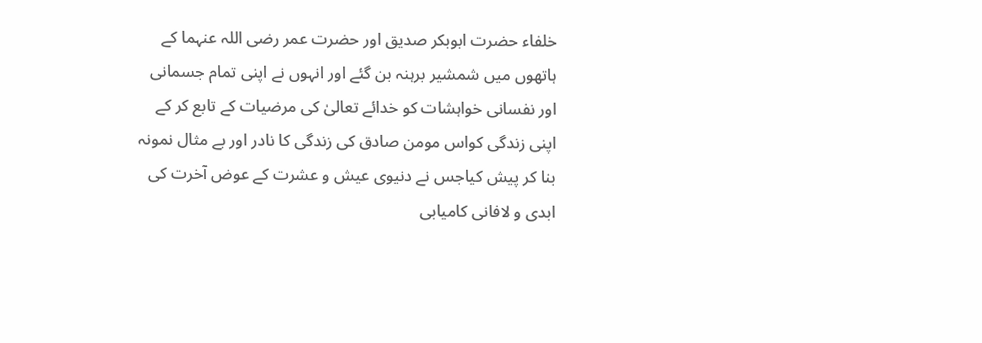خلفاء حضرت ابوبکر صدیق اور حضرت عمر رضی اللہ عنہما کے ہاتھوں میں شمشیر برہنہ بن گئے اور انہوں نے اپنی تمام جسمانی اور نفسانی خواہشات کو خدائے تعالیٰ کی مرضیات کے تابع کر کے اپنی زندگی کواس مومن صادق کی زندگی کا نادر اور بے مثال نمونہ بنا کر پیش کیاجس نے دنیوی عیش و عشرت کے عوض آخرت کی ابدی و لافانی کامیابی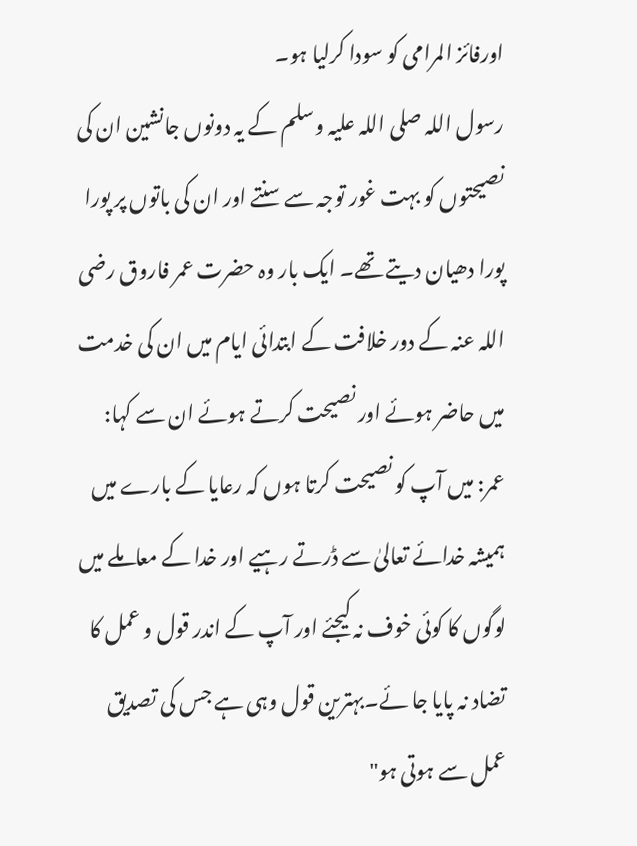اورفائز المرامی کو سودا کرلیا ہو۔
رسول اللہ صلی اللہ علیہ وسلم کے یہ دونوں جانشین ان کی نصیحتوں کو بہت غور توجہ سے سنتے اور ان کی باتوں پر پورا پورا دھیان دیتے تھے۔ ایک بار وہ حضرت عمر فاروق رضی اللہ عنہ کے دور خلافت کے ابتدائی ایام میں ان کی خدمت میں حاضر ہوئے اور نصیحت کرتے ہوئے ان سے کہا:
عمر: میں آپ کو نصیحت کرتا ہوں کہ رعایا کے بارے میں ہمیشہ خدائے تعالیٰ سے ڈرتے رہیے اور خدا کے معاملے میں لوگوں کا کوئی خوف نہ کیجئے اور آپ کے اندر قول و عمل کا تضاد نہ پایا جا ئے۔بہترین قول وہی ہے جس کی تصدیق عمل سے ہوتی ہو"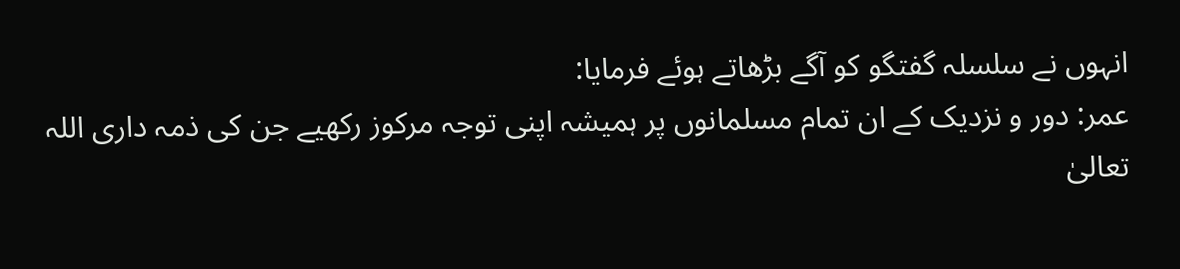انہوں نے سلسلہ گفتگو کو آگے بڑھاتے ہوئے فرمایا:
عمر: دور و نزدیک کے ان تمام مسلمانوں پر ہمیشہ اپنی توجہ مرکوز رکھیے جن کی ذمہ داری اللہ تعالیٰ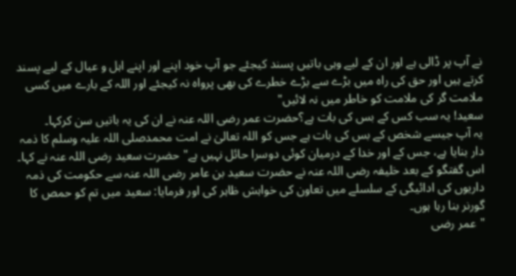نے آپ پر ڈالی ہے اور ان کے لیے وہی باتیں پسند کیجئے جو آپ خود اپنے اور اپنے اہل و عیال کے لیے پسند کرتے ہیں اور حق کی راہ میں بڑے سے بڑے خطرے کی بھی پرواہ نہ کیجئے اور اللہ کے بارے میں کسی ملامت گر کی ملامت کو خاطر میں نہ لائیں"
سعید! یہ سب کس کے بس کی بات ہے؟حضرت عمر رضی اللہ عنہ نے ان کی یہ باتیں سن کرکہا۔
یہ آپ جیسے شخص کے بس کی بات ہے جس کو اللہ تعالیٰ نے امت محمدصلی اللہ علیہ وسلم کا ذمہ دار بنایا ہے، جس کے اور خدا کے درمیان کوئی دوسرا حائل نہیں ہے" حضرت سعید رضی اللہ عنہ نے کہا۔
اس گفتگو کے بعد خلیفہ رضی اللہ عنہ نے حضرت سعید بن عامر رضی اللہ عنہ سے حکومت کی ذمہ داریوں کی ادائیگی کے سلسلے میں تعاون کی خواہش ظاہر کی اور فرمایا: سعید میں تم کو حمص کا گورنر بنا رہا ہوں۔
"عمر رضی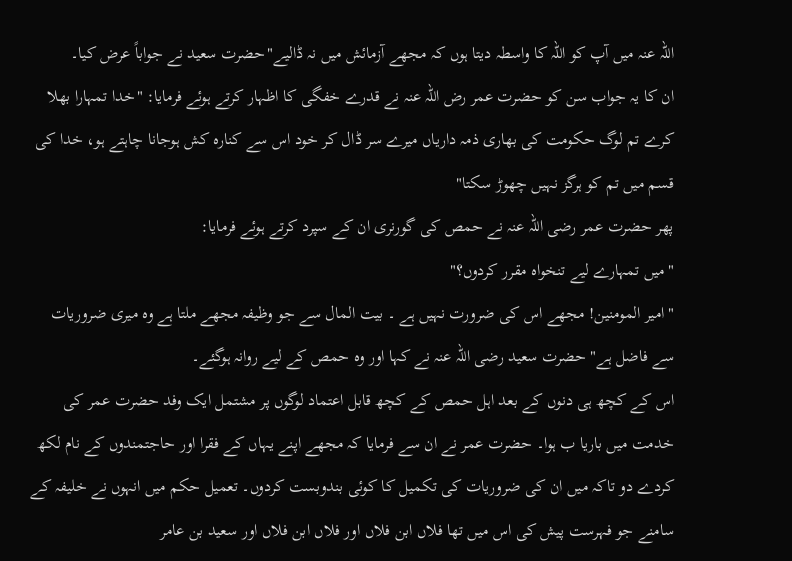اللہ عنہ میں آپ کو اللہ کا واسطہ دیتا ہوں کہ مجھے آزمائش میں نہ ڈالیے"حضرت سعید نے جواباً عرض کیا۔
ان کا یہ جواب سن کو حضرت عمر رض اللہ عنہ نے قدرے خفگی کا اظہار کرتے ہوئے فرمایا: "خدا تمہارا بھلا کرے تم لوگ حکومت کی بھاری ذمہ داریاں میرے سر ڈال کر خود اس سے کنارہ کش ہوجانا چاہتے ہو، خدا کی قسم میں تم کو ہرگز نہیں چھوڑ سکتا"
پھر حضرت عمر رضی اللہ عنہ نے حمص کی گورنری ان کے سپرد کرتے ہوئے فرمایا:
"میں تمہارے لیے تنخواہ مقرر کردوں؟"
"امیر المومنین! مجھے اس کی ضرورت نہیں ہے ۔ بیت المال سے جو وظیفہ مجھے ملتا ہے وہ میری ضروریات سے فاضل ہے" حضرت سعید رضی اللہ عنہ نے کہا اور وہ حمص کے لیے روانہ ہوگئے۔
اس کے کچھ ہی دنوں کے بعد اہل حمص کے کچھ قابل اعتماد لوگوں پر مشتمل ایک وفد حضرت عمر کی خدمت میں باریا ب ہوا۔ حضرت عمر نے ان سے فرمایا کہ مجھے اپنے یہاں کے فقرا اور حاجتمندوں کے نام لکھ کردے دو تاکہ میں ان کی ضروریات کی تکمیل کا کوئی بندوبست کردوں۔ تعمیل حکم میں انہوں نے خلیفہ کے سامنے جو فہرست پیش کی اس میں تھا فلاں ابن فلاں اور فلاں ابن فلاں اور سعید بن عامر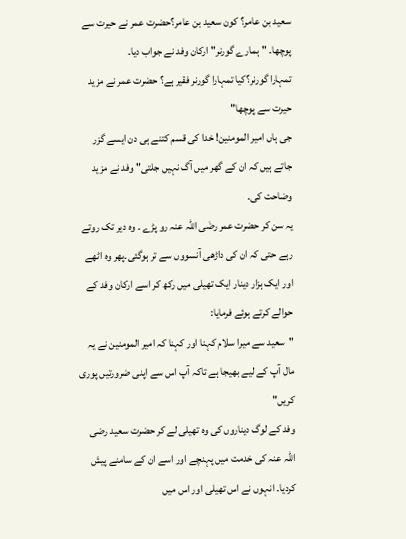سعید بن عامر؟ کون سعید بن عامر؟حضرت عمر نے حیرت سے پوچھا۔ "ہمارے گورنر" ارکان وفد نے جواب دیا۔
تمہارا گورنر؟کیا تمہارا گورنر فقیر ہے؟ حضرت عمر نے مزید حیرت سے پوچھا"
جی ہاں امیر المومنین! خدا کی قسم کتنے ہی دن ایسے گزر جاتے ہیں کہ ان کے گھر میں آگ نہیں جلتی" وفد نے مزید وضاحت کی۔
یہ سن کر حضرت عمر رضٰی اللہ عنہ رو پڑے ۔ وہ دیر تک روتے رہے حتی کہ ان کی داڑھی آنسووں سے تر ہوگئی۔پھر وہ اٹھے اور ایک ہزار دینار ایک تھیلی میں رکھ کر اسے ارکان وفد کے حوالے کرتے ہوئے فرمایا:
"سعید سے میرا سلام کہنا اور کہنا کہ امیر المومنین نے یہ مال آپ کے لیے بھیجا ہے تاکہ آپ اس سے اپنی ضرورتیں پوری کریں"
وفد کے لوگ دیناروں کی وہ تھیلی لے کر حضرت سعید رضی اللہ عنہ کی خدمت میں پہنچے اور اسے ان کے سامنے پیش کردیا۔ انہوں نے اس تھیلی اور اس میں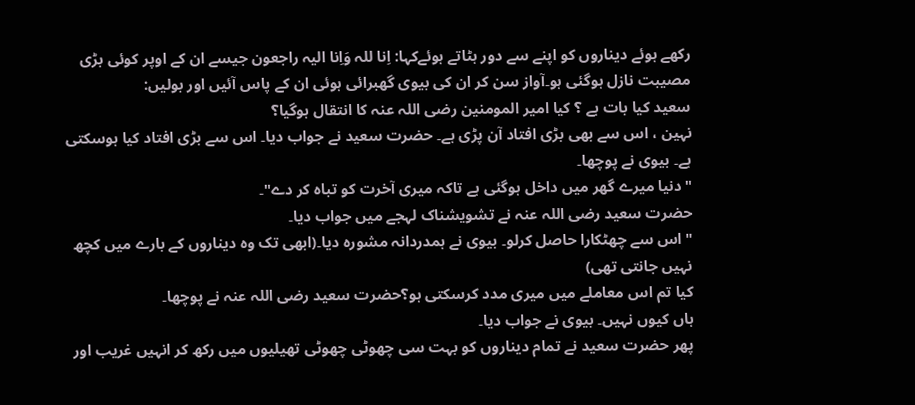رکھے ہوئے دیناروں کو اپنے سے دور ہٹاتے ہوئےکہا: اِنا للہ وَاِنا الیہ راجعون جیسے ان کے اوپر کوئی بڑی مصیبت نازل ہوگئی ہو۔آواز سن کر ان کی بیوی گھبرائی ہوئی ان کے پاس آئیں اور بولیں:
سعید کیا بات ہے ؟ کیا امیر المومنین رضی اللہ عنہ کا انتقال ہوگیا؟
نہین ، اس سے بھی بڑی افتاد آن پڑی ہے۔ حضرت سعید نے جواب دیا۔ اس سے بڑی افتاد کیا ہوسکتی ہے۔ بیوی نے پوچھا۔
"دنیا میرے گھر میں داخل ہوگئی ہے تاکہ میری آخرت کو تباہ کر دے"۔
حضرت سعید رضی اللہ عنہ نے تشویشناک لہجے میں جواب دیا۔
" اس سے چھٹکارا حاصل کرلو۔ بیوی نے ہمدردانہ مشورہ دیا۔(ابھی تک وہ دیناروں کے بارے میں کچھ نہیں جانتی تھی)
کیا تم اس معاملے میں میری مدد کرسکتی ہو؟حضرت سعید رضی اللہ عنہ نے پوچھا۔
ہاں کیوں نہیں۔ بیوی نے جواب دیا۔
پھر حضرت سعید نے تمام دیناروں کو بہت سی چھوٹی چھوٹی تھیلیوں میں رکھ کر انہیں غریب اور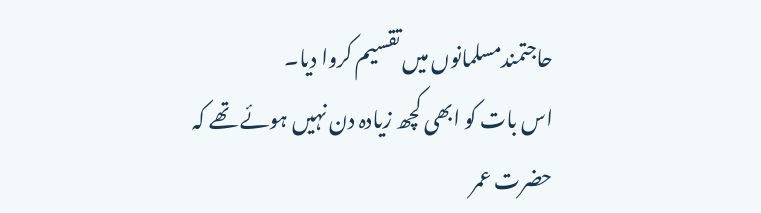حاجتمندمسلمانوں میں تقسیم کروا دیا۔
اس بات کو ابھی کچھ زیادہ دن نہیں ہوئے تھے کہ حضرت عمر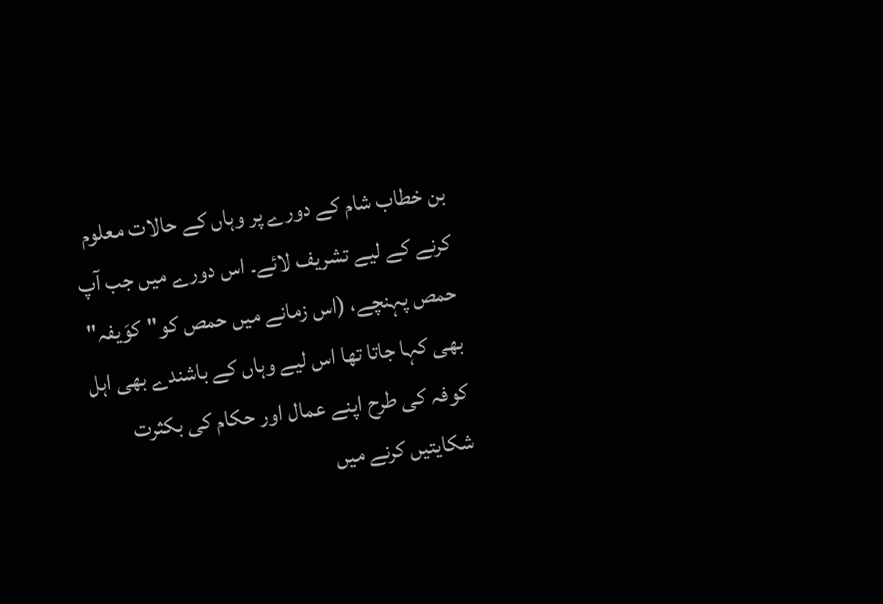بن خطاب شام کے دورے پر وہاں کے حالات معلوم کرنے کے لیے تشریف لائے۔ اس دورے میں جب آپ حمص پہنچے، (اس زمانے میں حمص کو"کوَیفہ" بھی کہا جاتا تھا اس لیے وہاں کے باشندے بھی اہل کوفہ کی طرح اپنے عمال اور حکام کی بکثرت شکایتیں کرنے میں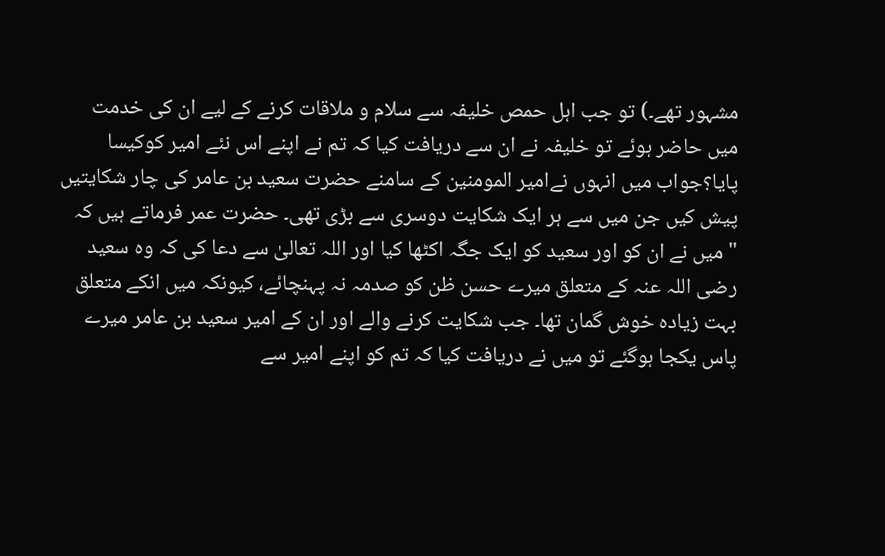مشہور تھے۔) تو جب اہل حمص خلیفہ سے سلام و ملاقات کرنے کے لیے ان کی خدمت میں حاضر ہوئے تو خلیفہ نے ان سے دریافت کیا کہ تم نے اپنے اس نئے امیر کوکیسا پایا؟جواب میں انہوں نےامیر المومنین کے سامنے حضرت سعید بن عامر کی چار شکایتیں پیش کیں جن میں سے ہر ایک شکایت دوسری سے بڑی تھی۔ حضرت عمر فرماتے ہیں کہ
" میں نے ان کو اور سعید کو ایک جگہ اکٹھا کیا اور اللہ تعالیٰ سے دعا کی کہ وہ سعید رضی اللہ عنہ کے متعلق میرے حسن ظن کو صدمہ نہ پہنچائے، کیونکہ میں انکے متعلق بہت زیادہ خوش گمان تھا۔ جب شکایت کرنے والے اور ان کے امیر سعید بن عامر میرے پاس یکجا ہوگئے تو میں نے دریافت کیا کہ تم کو اپنے امیر سے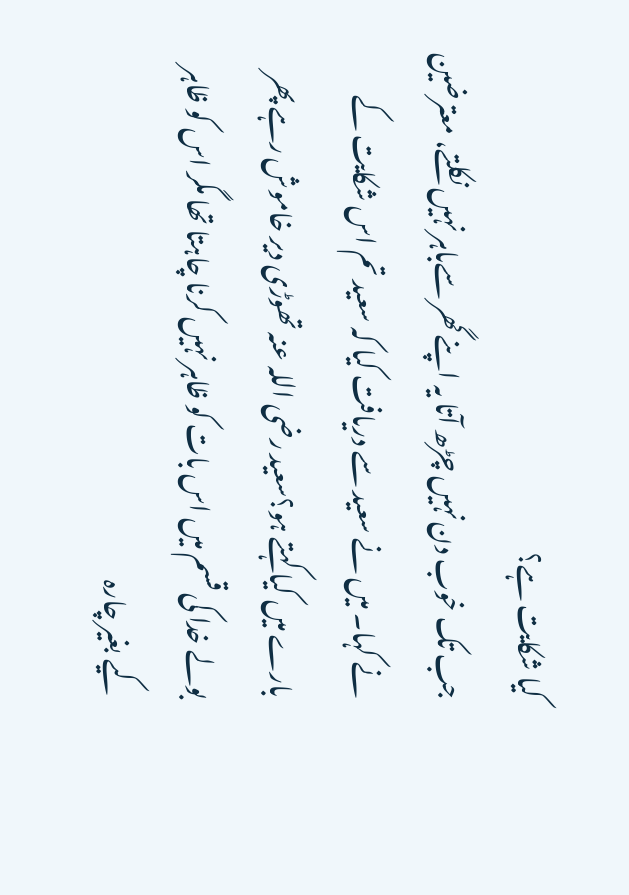کیا شکایت ہے؟
جب تک خوب دن نہیں چڑھ آتا یہ اپنے گھر سےباہر نہیں نکلتے، معترضین نے کہا۔ میں نے سعید سے دریافت کیا کہ سعید تم اس شکایت کے بارے میں کیا کہتے ہو؟سعید رضی اللہ عنہ تھوڑی دیر خاموش رہے پھر بولے خدا کی قسم میں اس بات کو ظاہر نہیں کرنا چاہتا تھا مگر اس کو ظاہر کیے بغیر چارہ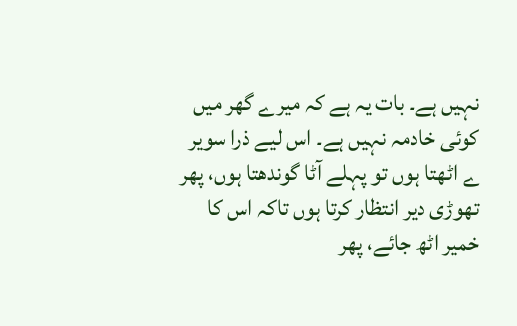نہیں ہے۔ بات یہ ہے کہ میرے گھر میں کوئی خادمہ نہیں ہے۔ اس لیے ذرا سویر ے اٹھتا ہوں تو پہلے آٹا گوندھتا ہوں، پھر تھوڑی دیر انتظار کرتا ہوں تاکہ اس کا خمیر اٹھ جائے، پھر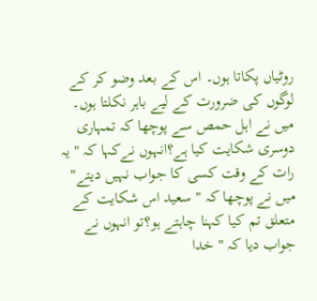روٹیاں پکاتا ہوں۔ اس کے بعد وضو کر کے لوگوں کی ضرورت کے لیے باہر نکلتا ہوں۔
میں نے اہل حمص سے پوچھا کہ تمہاری دوسری شکایت کیا ہے؟انہوں نےکہا کہ " یہ رات کے وقت کسی کا جواب نہیں دیتے"
میں نے پوچھا کہ " سعید اس شکایت کے متعلق تم کیا کہنا چاہتے ہو؟تو انہوں نے جواب دیا کہ " خدا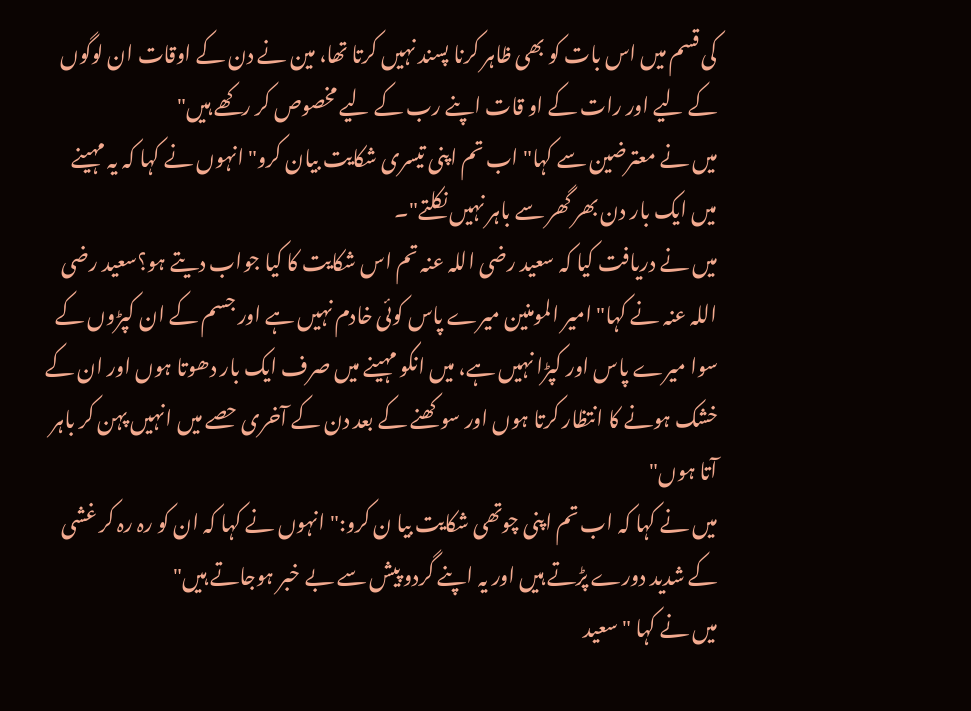کی قسم میں اس بات کو بھی ظاہر کرنا پسند نہیں کرتا تھا، مین نے دن کے اوقات ان لوگوں کے لیے اور رات کے او قات اپنے رب کے لیے مخصوص کر رکھے ہیں"
میں نے معترضین سے کہا" اب تم اپنی تیسری شکایت بیان کرو" انہوں نے کہا کہ یہ مہینے میں ایک بار دن بھر گھر سے باہر نہیں نکلتے"۔
میں نے دریافت کیا کہ سعید رضی اللہ عنہ تم اس شکایت کا کیا جواب دیتے ہو؟سعید رضی اللہ عنہ نے کہا" امیر المومنین میرے پاس کوئی خادم نہیں ہے اور جسم کے ان کپڑوں کے سوا میرے پاس اور کپڑا نہیں ہے، میں انکو مہینے میں صرف ایک بار دھوتا ہوں اور ان کے خشک ہونے کا انتظار کرتا ہوں اور سوکھنے کے بعد دن کے آخری حصے میں انہیں پہن کر باہر آتا ہوں"
میں نے کہا کہ اب تم اپنی چوتھی شکایت بیا ن کرو:" انہوں نے کہا کہ ان کو رہ رہ کر غشی کے شدید دورے پڑتے ہیں اور یہ اپنے گردو پیش سے بے خبر ہوجاتے ہیں"
میں نے کہا " سعید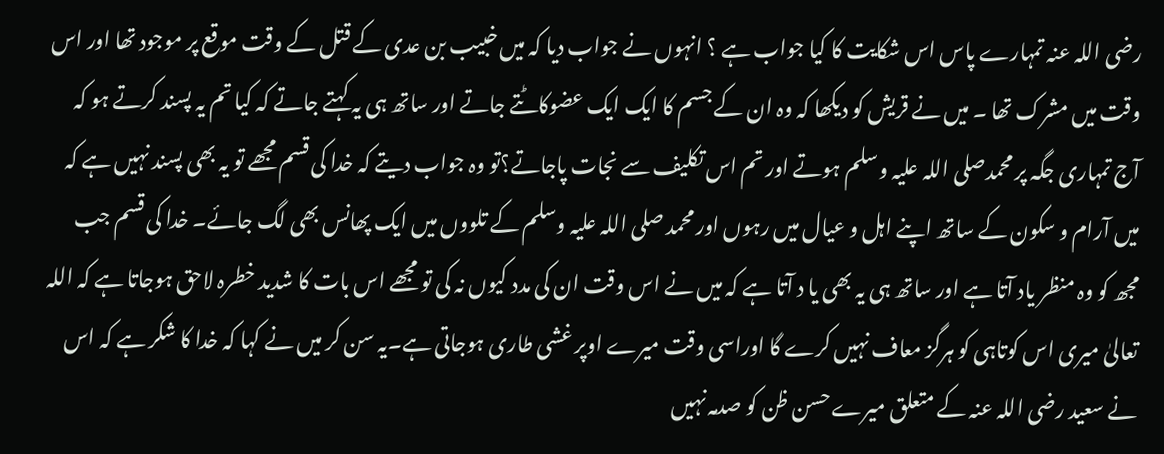رضی اللہ عنہ تمہارے پاس اس شکایت کا کیا جواب ہے ؟ انہوں نے جواب دیا کہ میں خبیب بن عدی کے قتل کے وقت موقع پر موجود تھا اور اس وقت میں مشرک تھا ۔ میں نے قریش کو دیکھا کہ وہ ان کے جسم کا ایک ایک عضوکاٹتے جاتے اور ساتھ ہی یہ کہتے جاتے کہ کیا تم یہ پسند کرتے ہو کہ آج تمہاری جگہ پر محمدصلی اللہ علیہ وسلم ہوتے اور تم اس تکلیف سے نجات پاجاتے؟تو وہ جواب دیتے کہ خدا کی قسم مجھے تو یہ بھی پسند نہیں ہے کہ میں آرام و سکون کے ساتھ اپنے اہل و عیال میں رہوں اور محمد صلی اللہ علیہ وسلم کے تلووں میں ایک پھانس بھی لگ جائے۔ خدا کی قسم جب مجھ کو وہ منظر یاد آتا ہے اور ساتھ ہی یہ بھی یا د آتا ہے کہ میں نے اس وقت ان کی مدد کیوں نہ کی تو مجھے اس بات کا شدید خطرہ لاحق ہوجاتا ہے کہ اللہ تعالیٰ میری اس کوتاہی کو ہرگز معاف نہیں کرے گا اوراسی وقت میرے اوپر غشی طاری ہوجاتی ہے۔یہ سن کر میں نے کہا کہ خدا کا شکر ہے کہ اس نے سعید رضی اللہ عنہ کے متعلق میرے حسن ظن کو صدمہ نہیں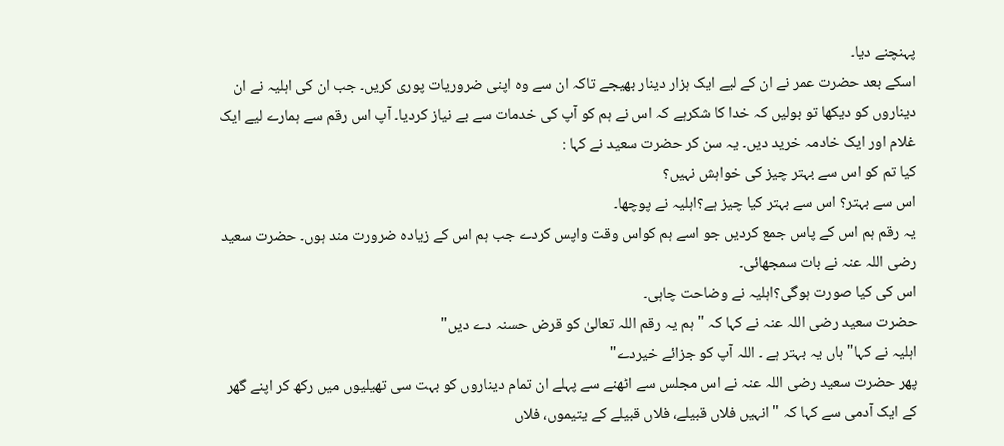پہنچنے دیا۔
اسکے بعد حضرت عمر نے ان کے لیے ایک ہزار دینار بھیجے تاکہ ان سے وہ اپنی ضروریات پوری کریں۔ جب ان کی اہلیہ نے ان دیناروں کو دیکھا تو بولیں کہ خدا کا شکرہے کہ اس نے ہم کو آپ کی خدمات سے بے نیاز کردیا۔ آپ اس رقم سے ہمارے لیے ایک غلام اور ایک خادمہ خرید دیں۔ یہ سن کر حضرت سعید نے کہا :
کیا تم کو اس سے بہتر چیز کی خواہش نہیں؟
اس سے بہتر؟ اس سے بہتر کیا چیز ہے؟اہلیہ نے پوچھا۔
یہ رقم ہم اس کے پاس جمع کردیں جو اسے ہم کواس وقت واپس کردے جب ہم اس کے زیادہ ضرورت مند ہوں۔ حضرت سعید رضی اللہ عنہ نے بات سمجھائی۔
اس کی کیا صورت ہوگی؟اہلیہ نے وضاحت چاہی۔
حضرت سعید رضی اللہ عنہ نے کہا کہ " ہم یہ رقم اللہ تعالیٰ کو قرض حسنہ دے دیں"
اہلیہ نے کہا" ہاں یہ بہتر ہے ۔ اللہ آپ کو جزائے خیردے"
پھر حضرت سعید رضی اللہ عنہ نے اس مجلس سے اٹھنے سے پہلے ان تمام دیناروں کو بہت سی تھیلیوں میں رکھ کر اپنے گھر کے ایک آدمی سے کہا کہ " انہیں فلاں قبیلے، فلاں قبیلے کے یتیموں، فلاں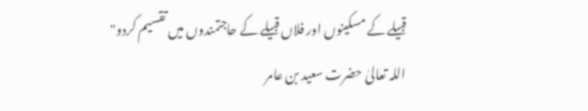قبیلے کے مسکینوں اور فلاں قبیلے کے حاجتمندوں میں تقسیم کردو"
اللہ تعالیٰ حضرت سعید بن عامر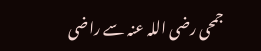جمحی رضی اللہ عنہ سے راضی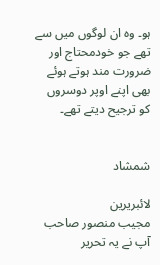ہو۔ وہ ان لوگوں میں سے تھے جو خودمحتاج اور ضرورت مند ہوتے ہوئے بھی اپنے اوپر دوسروں کو ترجیح دیتے تھے۔


شمشاد

لائبریرین
مجیب منصور صاحب آپ نے یہ تحریر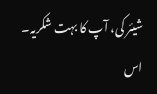شیئر کی، آپ کا بہت شکریہ۔
اس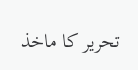تحریر کا ماخذ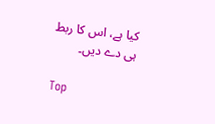کیا ہے، اس کا ربط ہی دے دیں۔

Top